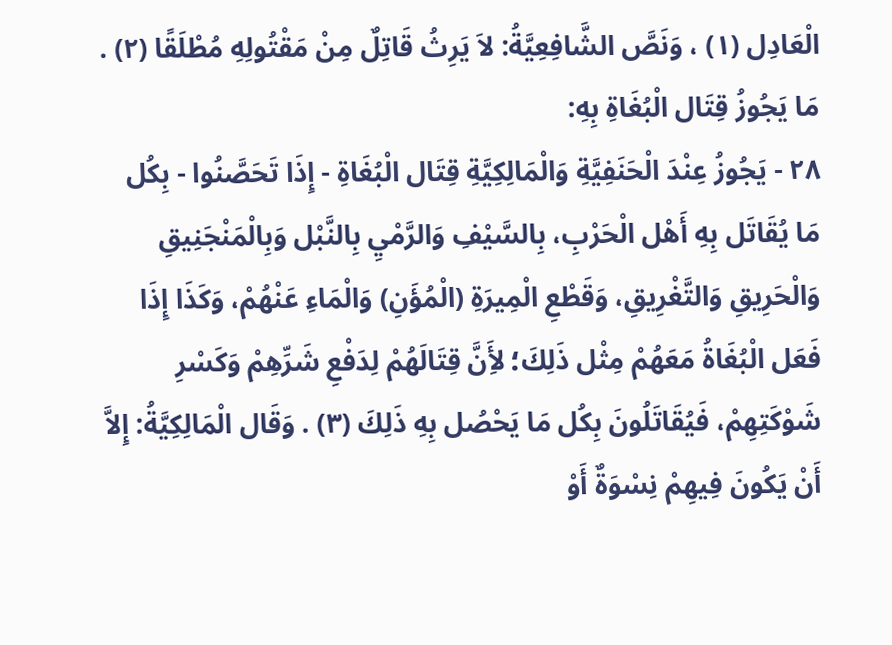الْعَادِل (١) ، وَنَصَّ الشَّافِعِيَّةُ: لاَ يَرِثُ قَاتِلٌ مِنْ مَقْتُولِهِ مُطْلَقًا (٢) .
مَا يَجُوزُ قِتَال الْبُغَاةِ بِهِ:
٢٨ - يَجُوزُ عِنْدَ الْحَنَفِيَّةِ وَالْمَالِكِيَّةِ قِتَال الْبُغَاةِ - إِذَا تَحَصَّنُوا - بِكُل مَا يُقَاتَل بِهِ أَهْل الْحَرْبِ، بِالسَّيْفِ وَالرَّمْيِ بِالنَّبْل وَبِالْمَنْجَنِيقِ وَالْحَرِيقِ وَالتَّغْرِيقِ، وَقَطْعِ الْمِيرَةِ (الْمُؤَنِ) وَالْمَاءِ عَنْهُمْ، وَكَذَا إِذَا فَعَل الْبُغَاةُ مَعَهُمْ مِثْل ذَلِكَ؛ لأَِنَّ قِتَالَهُمْ لِدَفْعِ شَرِّهِمْ وَكَسْرِ شَوْكَتِهِمْ، فَيُقَاتَلُونَ بِكُل مَا يَحْصُل بِهِ ذَلِكَ (٣) . وَقَال الْمَالِكِيَّةُ: إِلاَّ أَنْ يَكُونَ فِيهِمْ نِسْوَةٌ أَوْ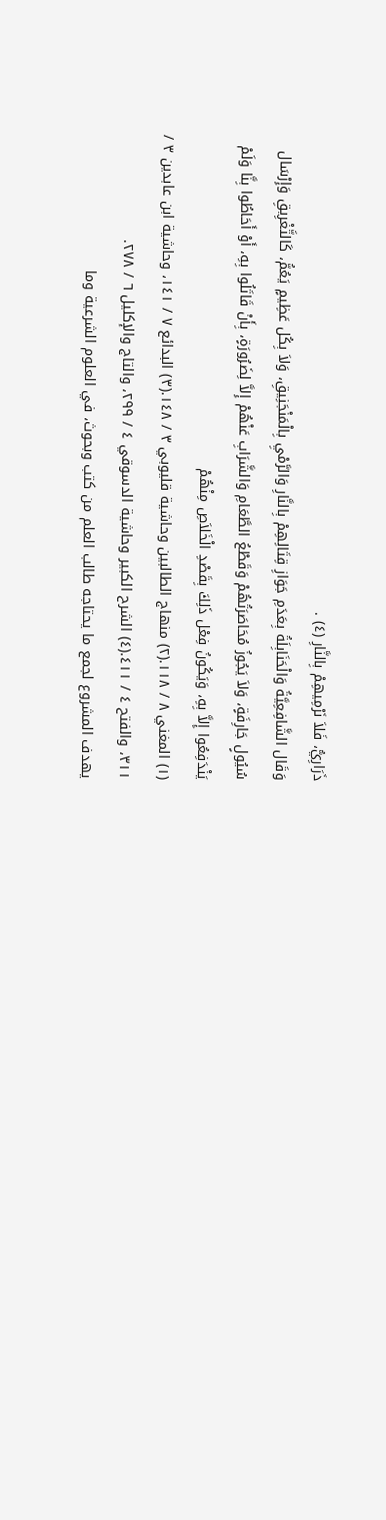ذَرَارِيُّ، فَلاَ نَرْمِيهِمْ بِالنَّارِ (٤) .
وَقَال الشَّافِعِيَّةُ وَالْحَنَابِلَةُ بِعَدَمِ جَوَازِ قِتَالِهِمْ بِالنَّارِ وَالرَّمْيِ بِالْمَنْجَنِيقِ، وَلاَ بِكُل عَظِيمٍ يَعُمُّ، كَالتَّغْرِيقِ وَإِرْسَال سُيُولٍ جَارِفَةٍ، وَلاَ يَجُوزُ مُحَاصَرَتُهُمْ وَقَطْعُ الطَّعَامِ وَالشَّرَابِ عَنْهُمْ إِلاَّ لِضَرُورَةٍ، بِأَنْ قَاتَلُوا بِهِ، أَوْ أَحَاطُوا بِنَّا وَلَمْ يَنْدَفِعُوا إِلاَّ بِهِ، وَيَكُونُ فِعْل ذَلِكَ بِقَصْدِ الْخَلاَصِ مِنْهُمْ
(١) المغني ٨ / ١١٨.(٢) منهاج الطالبين وحاشية قليوبي ٣ / ١٤٨.(٣) البدائع ٧ / ١٤١، وحاشية ابن عابدين ٣ / ٣١١، والفتح ٤ / ٤١١.(٤) الشرح الكبير وحاشية الدسوقي ٤ / ٢٩٩، والتاج والإكليل ٦ / ٢٧٨.
يهدف المشروع لجمع ما يحتاجه طالب العلم من كتب وبحوث، في العلوم الشرعية وما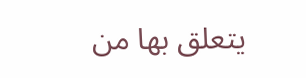يتعلق بها من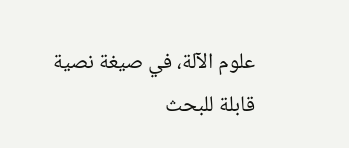علوم الآلة، في صيغة نصية قابلة للبحث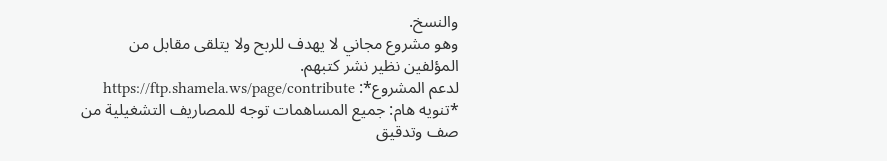والنسخ.
وهو مشروع مجاني لا يهدف للربح ولا يتلقى مقابل من المؤلفين نظير نشر كتبهم.
لدعم المشروع*: https://ftp.shamela.ws/page/contribute
*تنويه هام: جميع المساهمات توجه للمصاريف التشغيلية من صف وتدقيق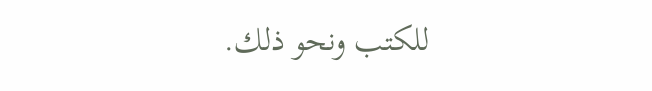للكتب ونحو ذلك.